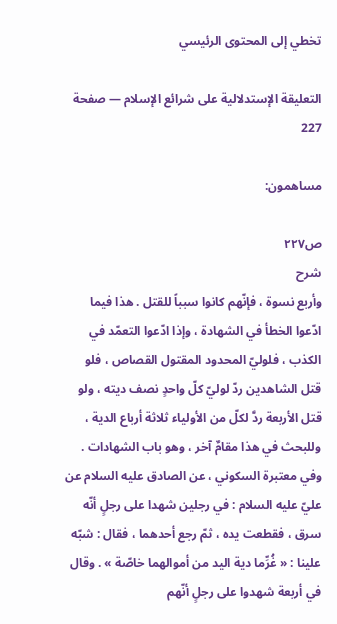تخطي إلى المحتوى الرئيسي

التعليقة الإستدلالية على شرائع الإسلام — صفحة 227

مساهمون:

ص٢٢٧
شرح
وأربع نسوة ، فإنّهم كانوا سبباً للقتل . هذا فيما ادّعوا الخطأ في الشهادة ، وإذا ادّعوا التعمّد في الكذب ، فلوليّ المحدود المقتول القصاص ، فلو قتل الشاهدين ردّ لوليّ كلّ واحدٍ نصف ديته ، ولو قتل الأربعة ردَّ لكلّ من الأولياء ثلاثة أرباع الدية ، وللبحث في هذا مقامٌ آخر ، وهو باب الشهادات . وفي معتبرة السكوني ، عن الصادق عليه السلام عن عليّ عليه السلام : في رجلين شهدا على رجلٍ أنّه سرق ، فقطعت يده ، ثمّ رجع أحدهما ، فقال : شبّه علينا : « غُرِّما دية اليد من أموالهما خاصّة » . وقال في أربعة شهدوا على رجلٍ أنّهم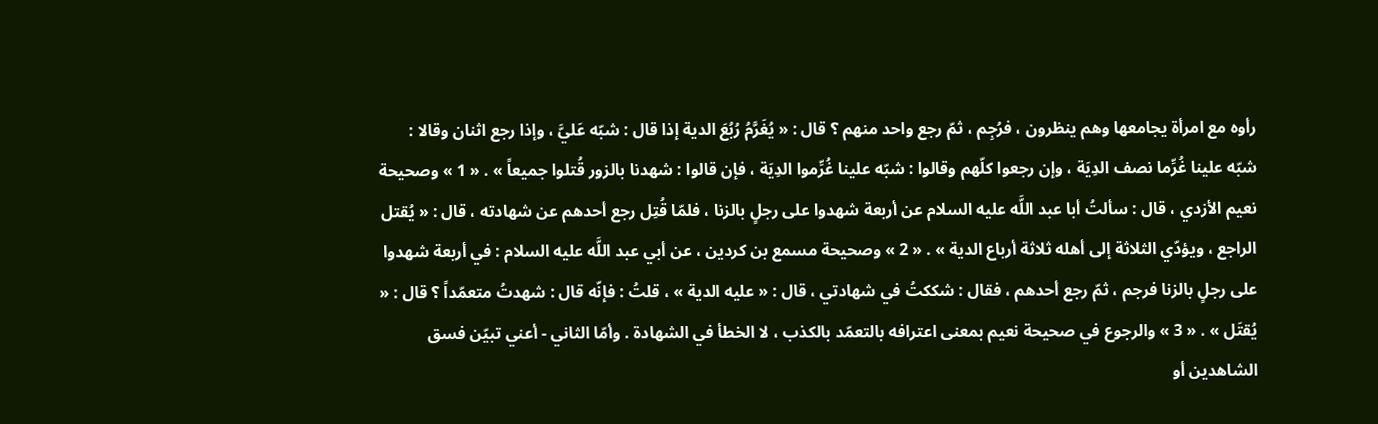رأوه مع امرأة يجامعها وهم ينظرون ، فرُجِم ، ثمّ رجع واحد منهم ؟ قال : « يُغَرَّمُ رُبُعَ الدية إذا قال : شبّه عَليَّ ، وإذا رجع اثنان وقالا : شبّه علينا غُرِّما نصف الدِيَة ، وإن رجعوا كلّهم وقالوا : شبّه علينا غُرِّموا الدِيَة ، فإن قالوا : شهدنا بالزور قُتلوا جميعاً » . « 1 » وصحيحة نعيم الأزدي ، قال : سألتُ أبا عبد اللَّه عليه السلام عن أربعة شهدوا على رجلٍ بالزنا ، فلمّا قُتِل رجع أحدهم عن شهادته ، قال : « يُقتل الراجع ، ويؤدّي الثلاثة إلى أهله ثلاثة أرباع الدية » . « 2 » وصحيحة مسمع بن كردين ، عن أبي عبد اللَّه عليه السلام : في أربعة شهدوا على رجلٍ بالزنا فرجم ، ثمّ رجع أحدهم ، فقال : شككتُ في شهادتي ، قال : « عليه الدية » ، قلتُ : فإنّه قال : شهدتُ متعمّداً ؟ قال : « يُقتَل » . « 3 » والرجوع في صحيحة نعيم بمعنى اعترافه بالتعمّد بالكذب ، لا الخطأ في الشهادة . وأمّا الثاني - أعني تبيّن فسق الشاهدين أو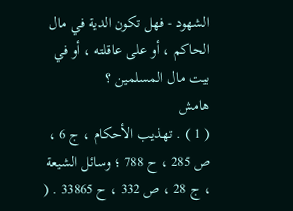الشهود - فهل تكون الدية في مال الحاكم ، أو على عاقلته ، أو في بيت مال المسلمين ؟
هامش
( 1 ) . تهذيب الأحكام ، ج 6 ، ص 285 ، ح 788 ؛ وسائل الشيعة ، ج 28 ، ص 332 ، ح 33865 . (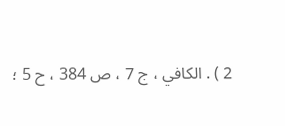2 ) . الكافي ، ج 7 ، ص 384 ، ح 5 ؛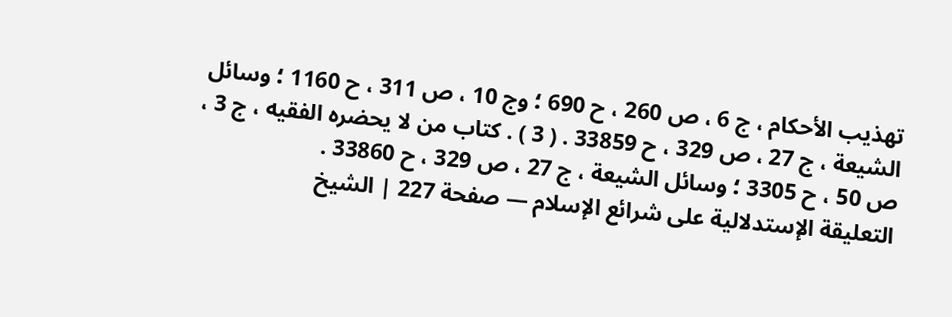تهذيب الأحكام ، ج 6 ، ص 260 ، ح 690 ؛ وج 10 ، ص 311 ، ح 1160 ؛ وسائل الشيعة ، ج 27 ، ص 329 ، ح 33859 . ( 3 ) . كتاب من لا يحضره الفقيه ، ج 3 ، ص 50 ، ح 3305 ؛ وسائل الشيعة ، ج 27 ، ص 329 ، ح 33860 .
التعليقة الإستدلالية على شرائع الإسلام — صفحة 227 | الشيخ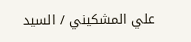علي المشكيني / السيد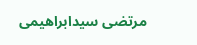مرتضى سيدابراهيمى